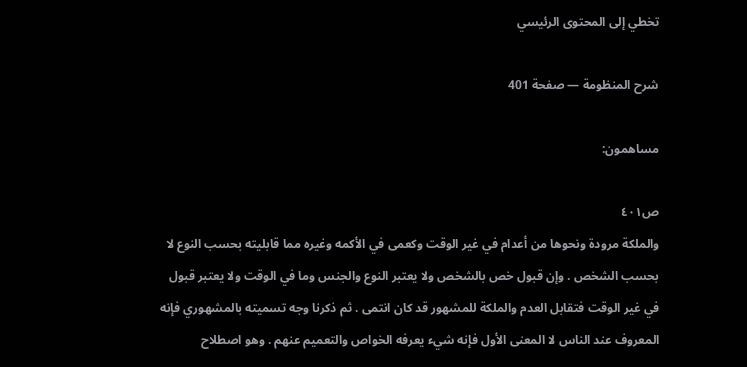تخطي إلى المحتوى الرئيسي

شرح المنظومة — صفحة 401

مساهمون:

ص٤٠١
والملكة مرودة ونحوها من أعدام في غير الوقت وكعمى في الأكمه وغيره مما قابليته بحسب النوع لا بحسب الشخص . وإن قبول خص بالشخص ولا يعتبر النوع والجنس وما في الوقت ولا يعتبر قبول في غير الوقت فتقابل العدم والملكة للمشهور قد كان انتمى . ثم ذكرنا وجه تسميته بالمشهوري فإنه المعروف عند الناس لا المعنى الأول فإنه شيء يعرفه الخواص والتعميم عنهم . وهو اصطلاح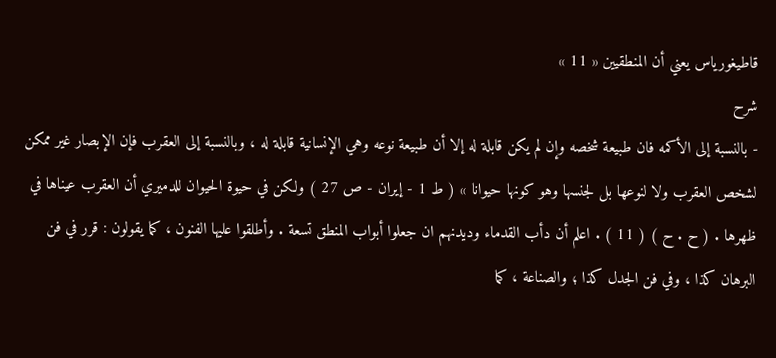قاطيغورياس يعني أن المنطقيين « 11 »
شرح
- بالنسبة إلى الأكمه فان طبيعة شخصه وإن لم يكن قابلة له إلا أن طبيعة نوعه وهي الإنسانية قابلة له ، وبالنسبة إلى العقرب فإن الإبصار غير ممكن لشخص العقرب ولا لنوعها بل لجنسها وهو كونها حيوانا » ( ط 1 - إيران - ص 27 ) ولكن في حيوة الحيوان للدميري أن العقرب عيناها في ظهرها . ( ح . ح ) ( 11 ) . اعلم أن دأب القدماء وديدنهم ان جعلوا أبواب المنطق تسعة . وأطلقوا عليها الفنون ، كما يقولون : قرر في فن البرهان كذا ، وفي فن الجدل كذا ؛ والصناعة ، كما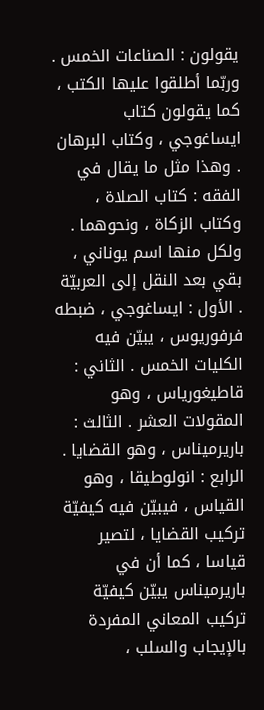يقولون : الصناعات الخمس . وربّما أطلقوا عليها الكتب ، كما يقولون كتاب ايساغوجي ، وكتاب البرهان . وهذا مثل ما يقال في الفقه : كتاب الصلاة ، وكتاب الزكاة ، ونحوهما . ولكل منها اسم يوناني ، بقي بعد النقل إلى العربيّة . الأول : ايساغوجي ، ضبطه فرفوريوس ، يبيّن فيه الكليات الخمس . الثاني : قاطيغورياس ، وهو المقولات العشر . الثالث : باريرميناس ، وهو القضايا . الرابع : انولوطيقا ، وهو القياس ، فيبيّن فيه كيفيّة تركيب القضايا ، لتصير قياسا ، كما أن في باريرميناس يبيّن كيفيّة تركيب المعاني المفردة بالإيجاب والسلب ،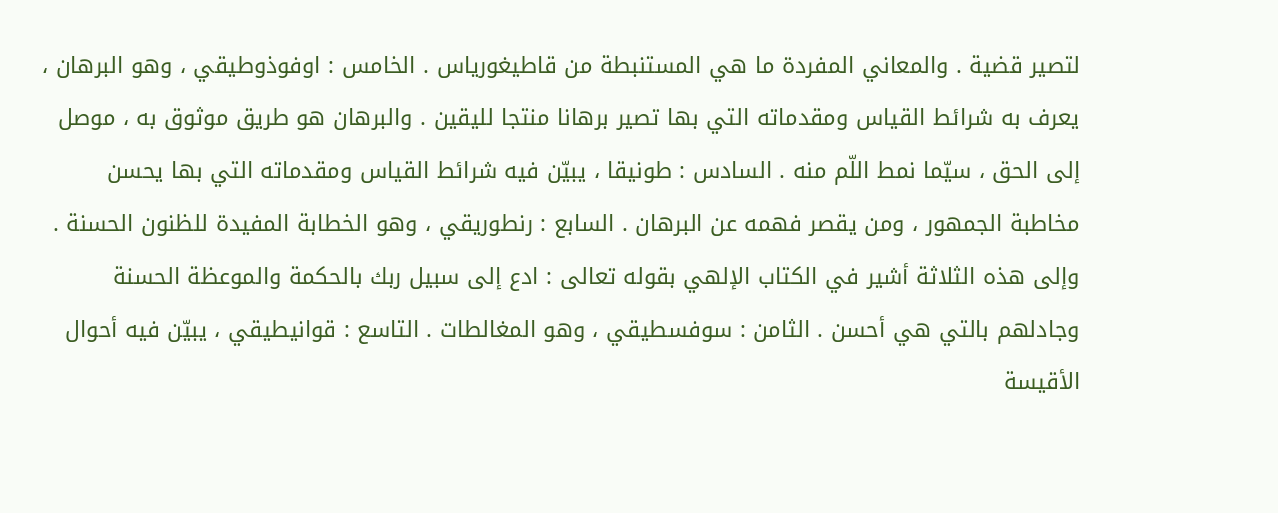لتصير قضية . والمعاني المفردة ما هي المستنبطة من قاطيغورياس . الخامس : اوفوذوطيقي ، وهو البرهان ، يعرف به شرائط القياس ومقدماته التي بها تصير برهانا منتجا لليقين . والبرهان هو طريق موثوق به ، موصل إلى الحق ، سيّما نمط اللّم منه . السادس : طونيقا ، يبيّن فيه شرائط القياس ومقدماته التي بها يحسن مخاطبة الجمهور ، ومن يقصر فهمه عن البرهان . السابع : رنطوريقي ، وهو الخطابة المفيدة للظنون الحسنة . وإلى هذه الثلاثة أشير في الكتاب الإلهي بقوله تعالى : ادع إلى سبيل ربك بالحكمة والموعظة الحسنة وجادلهم بالتي هي أحسن . الثامن : سوفسطيقي ، وهو المغالطات . التاسع : قوانيطيقي ، يبيّن فيه أحوال الأقيسة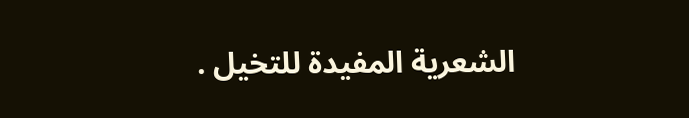الشعرية المفيدة للتخيل .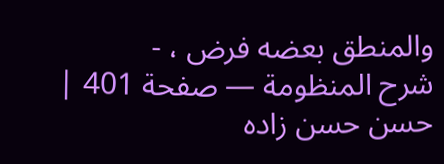والمنطق بعضه فرض ، -
شرح المنظومة — صفحة 401 | حسن حسن زاده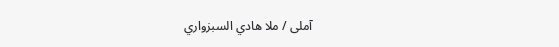آملى / ملا هادي السبزواري